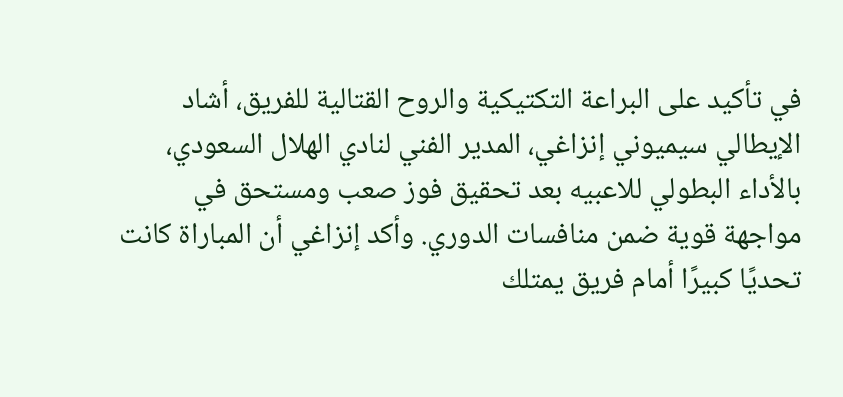في تأكيد على البراعة التكتيكية والروح القتالية للفريق، أشاد الإيطالي سيميوني إنزاغي، المدير الفني لنادي الهلال السعودي، بالأداء البطولي للاعبيه بعد تحقيق فوز صعب ومستحق في مواجهة قوية ضمن منافسات الدوري. وأكد إنزاغي أن المباراة كانت تحديًا كبيرًا أمام فريق يمتلك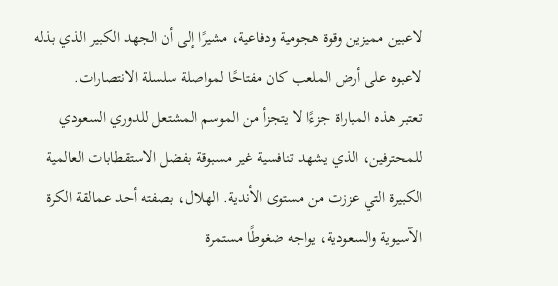لاعبين مميزين وقوة هجومية ودفاعية، مشيرًا إلى أن الجهد الكبير الذي بذله لاعبوه على أرض الملعب كان مفتاحًا لمواصلة سلسلة الانتصارات.
تعتبر هذه المباراة جزءًا لا يتجزأ من الموسم المشتعل للدوري السعودي للمحترفين، الذي يشهد تنافسية غير مسبوقة بفضل الاستقطابات العالمية الكبيرة التي عززت من مستوى الأندية. الهلال، بصفته أحد عمالقة الكرة الآسيوية والسعودية، يواجه ضغوطًا مستمرة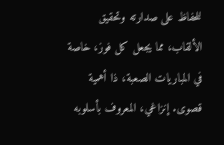للحفاظ على صدارته وتحقيق الألقاب، مما يجعل كل فوز، خاصة في المباريات الصعبة، ذا أهمية قصوى. إنزاغي، المعروف بأسلوبه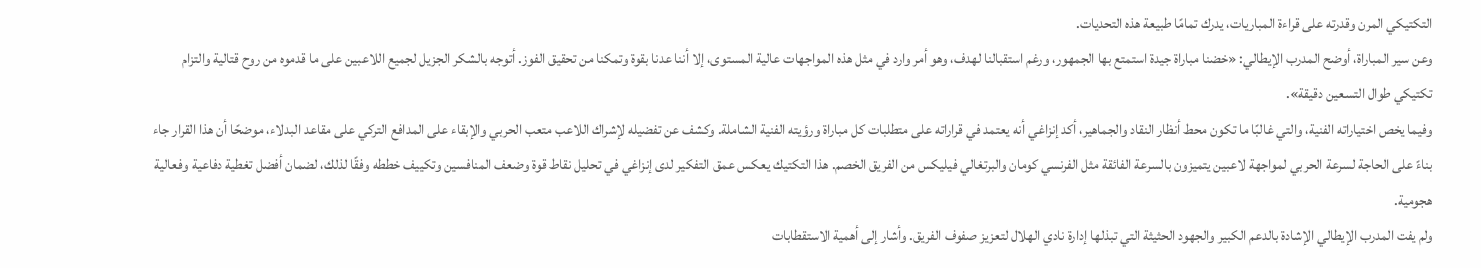التكتيكي المرن وقدرته على قراءة المباريات، يدرك تمامًا طبيعة هذه التحديات.
وعن سير المباراة، أوضح المدرب الإيطالي: «خضنا مباراة جيدة استمتع بها الجمهور، ورغم استقبالنا لهدف، وهو أمر وارد في مثل هذه المواجهات عالية المستوى، إلا أننا عدنا بقوة وتمكنا من تحقيق الفوز. أتوجه بالشكر الجزيل لجميع اللاعبين على ما قدموه من روح قتالية والتزام تكتيكي طوال التسعين دقيقة».
وفيما يخص اختياراته الفنية، والتي غالبًا ما تكون محط أنظار النقاد والجماهير، أكد إنزاغي أنه يعتمد في قراراته على متطلبات كل مباراة ورؤيته الفنية الشاملة. وكشف عن تفضيله لإشراك اللاعب متعب الحربي والإبقاء على المدافع التركي على مقاعد البدلاء، موضحًا أن هذا القرار جاء بناءً على الحاجة لسرعة الحربي لمواجهة لاعبين يتميزون بالسرعة الفائقة مثل الفرنسي كومان والبرتغالي فيليكس من الفريق الخصم. هذا التكتيك يعكس عمق التفكير لدى إنزاغي في تحليل نقاط قوة وضعف المنافسين وتكييف خططه وفقًا لذلك، لضمان أفضل تغطية دفاعية وفعالية هجومية.
ولم يفت المدرب الإيطالي الإشادة بالدعم الكبير والجهود الحثيثة التي تبذلها إدارة نادي الهلال لتعزيز صفوف الفريق. وأشار إلى أهمية الاستقطابات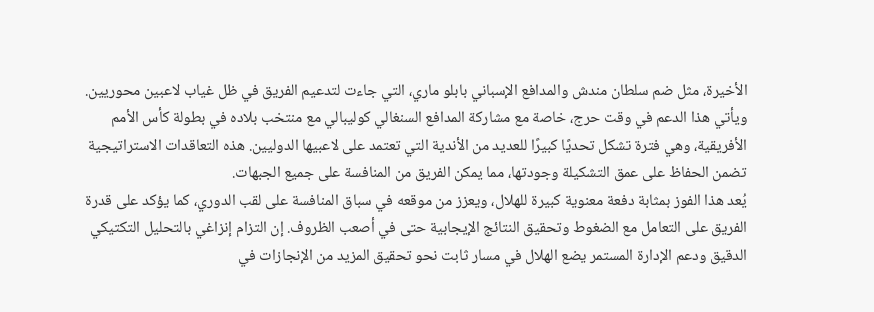الأخيرة، مثل ضم سلطان مندش والمدافع الإسباني بابلو ماري، التي جاءت لتدعيم الفريق في ظل غياب لاعبين محوريين. ويأتي هذا الدعم في وقت حرج، خاصة مع مشاركة المدافع السنغالي كوليبالي مع منتخب بلاده في بطولة كأس الأمم الأفريقية، وهي فترة تشكل تحديًا كبيرًا للعديد من الأندية التي تعتمد على لاعبيها الدوليين. هذه التعاقدات الاستراتيجية تضمن الحفاظ على عمق التشكيلة وجودتها، مما يمكن الفريق من المنافسة على جميع الجبهات.
يُعد هذا الفوز بمثابة دفعة معنوية كبيرة للهلال، ويعزز من موقعه في سباق المنافسة على لقب الدوري، كما يؤكد على قدرة الفريق على التعامل مع الضغوط وتحقيق النتائج الإيجابية حتى في أصعب الظروف. إن التزام إنزاغي بالتحليل التكتيكي الدقيق ودعم الإدارة المستمر يضع الهلال في مسار ثابت نحو تحقيق المزيد من الإنجازات في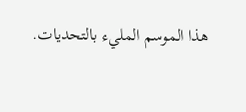هذا الموسم المليء بالتحديات.